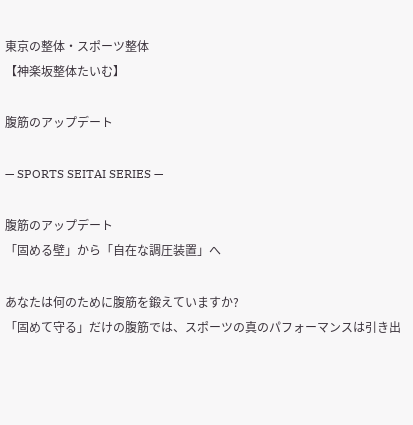東京の整体・スポーツ整体
【神楽坂整体たいむ】

腹筋のアップデート

— SPORTS SEITAI SERIES —

腹筋のアップデート
「固める壁」から「自在な調圧装置」へ

あなたは何のために腹筋を鍛えていますか?
「固めて守る」だけの腹筋では、スポーツの真のパフォーマンスは引き出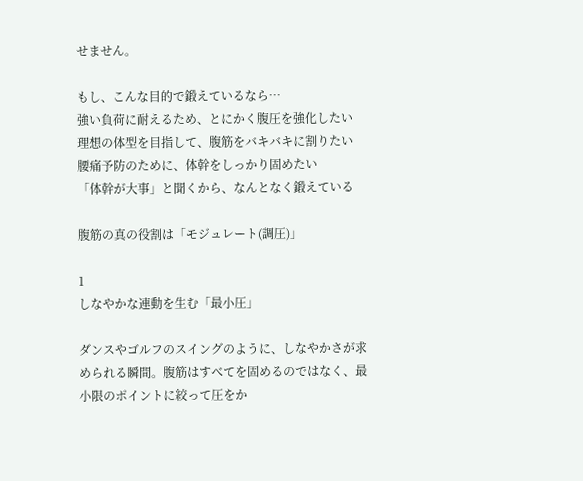せません。

もし、こんな目的で鍛えているなら…
強い負荷に耐えるため、とにかく腹圧を強化したい
理想の体型を目指して、腹筋をバキバキに割りたい
腰痛予防のために、体幹をしっかり固めたい
「体幹が大事」と聞くから、なんとなく鍛えている

腹筋の真の役割は「モジュレート(調圧)」

1
しなやかな連動を生む「最小圧」

ダンスやゴルフのスイングのように、しなやかさが求められる瞬間。腹筋はすべてを固めるのではなく、最小限のポイントに絞って圧をか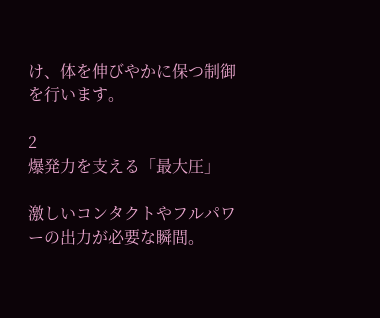け、体を伸びやかに保つ制御を行います。

2
爆発力を支える「最大圧」

激しいコンタクトやフルパワーの出力が必要な瞬間。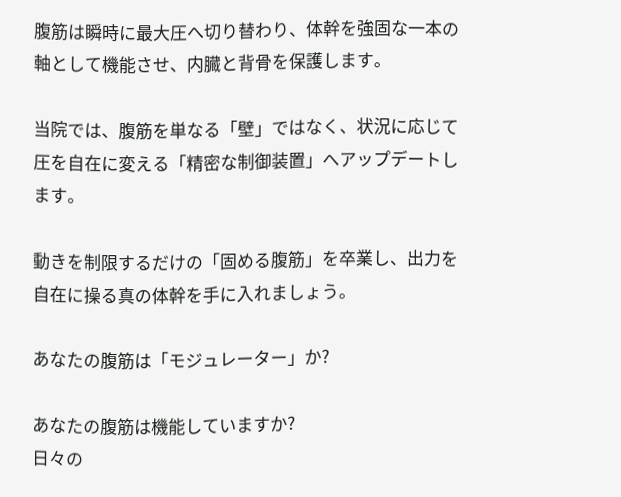腹筋は瞬時に最大圧へ切り替わり、体幹を強固な一本の軸として機能させ、内臓と背骨を保護します。

当院では、腹筋を単なる「壁」ではなく、状況に応じて圧を自在に変える「精密な制御装置」へアップデートします。

動きを制限するだけの「固める腹筋」を卒業し、出力を自在に操る真の体幹を手に入れましょう。

あなたの腹筋は「モジュレーター」か?

あなたの腹筋は機能していますか?
日々の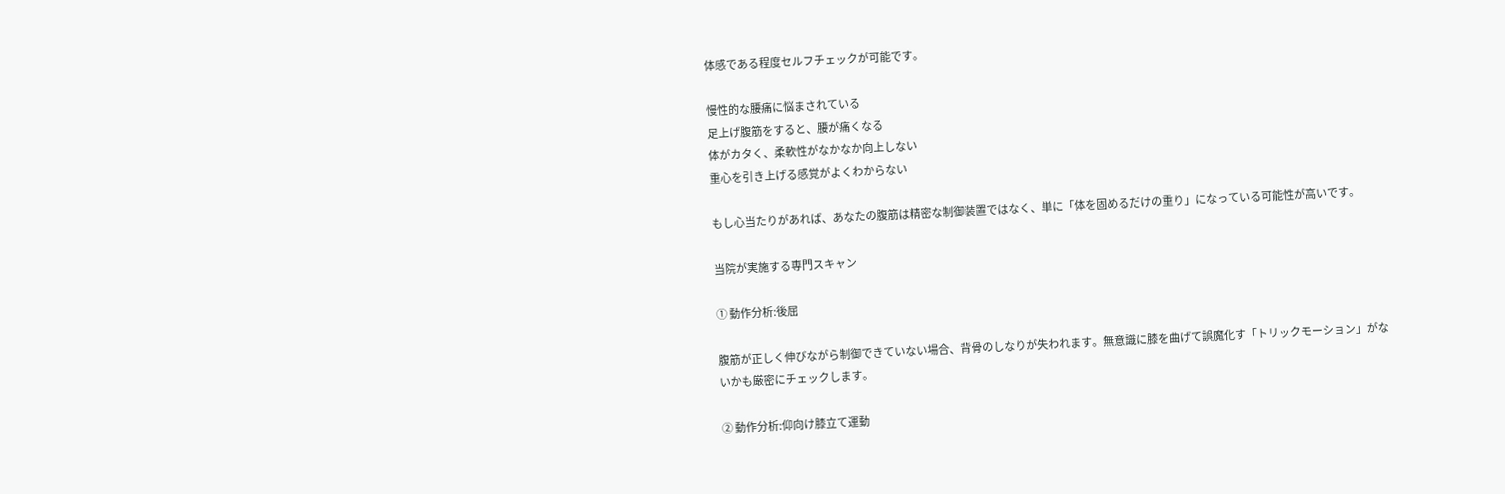体感である程度セルフチェックが可能です。

慢性的な腰痛に悩まされている
足上げ腹筋をすると、腰が痛くなる
体がカタく、柔軟性がなかなか向上しない
重心を引き上げる感覚がよくわからない

もし心当たりがあれば、あなたの腹筋は精密な制御装置ではなく、単に「体を固めるだけの重り」になっている可能性が高いです。

当院が実施する専門スキャン

① 動作分析:後屈

腹筋が正しく伸びながら制御できていない場合、背骨のしなりが失われます。無意識に膝を曲げて誤魔化す「トリックモーション」がないかも厳密にチェックします。

② 動作分析:仰向け膝立て運動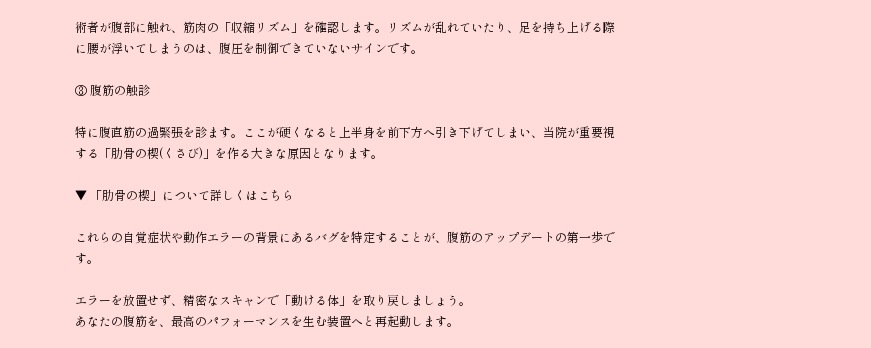術者が腹部に触れ、筋肉の「収縮リズム」を確認します。リズムが乱れていたり、足を持ち上げる際に腰が浮いてしまうのは、腹圧を制御できていないサインです。

③ 腹筋の触診

特に腹直筋の過緊張を診ます。ここが硬くなると上半身を前下方へ引き下げてしまい、当院が重要視する「肋骨の楔(くさび)」を作る大きな原因となります。

▼ 「肋骨の楔」について詳しくはこちら

これらの自覚症状や動作エラーの背景にあるバグを特定することが、腹筋のアップデートの第一歩です。

エラーを放置せず、精密なスキャンで「動ける体」を取り戻しましょう。
あなたの腹筋を、最高のパフォーマンスを生む装置へと再起動します。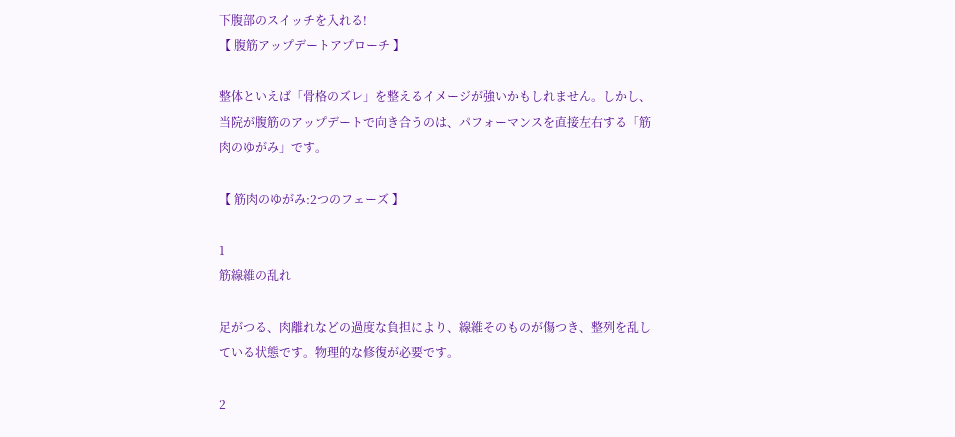下腹部のスイッチを入れる!
【 腹筋アップデートアプローチ 】

整体といえば「骨格のズレ」を整えるイメージが強いかもしれません。しかし、当院が腹筋のアップデートで向き合うのは、パフォーマンスを直接左右する「筋肉のゆがみ」です。

【 筋肉のゆがみ:2つのフェーズ 】

1
筋線維の乱れ

足がつる、肉離れなどの過度な負担により、線維そのものが傷つき、整列を乱している状態です。物理的な修復が必要です。

2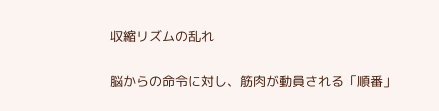収縮リズムの乱れ

脳からの命令に対し、筋肉が動員される「順番」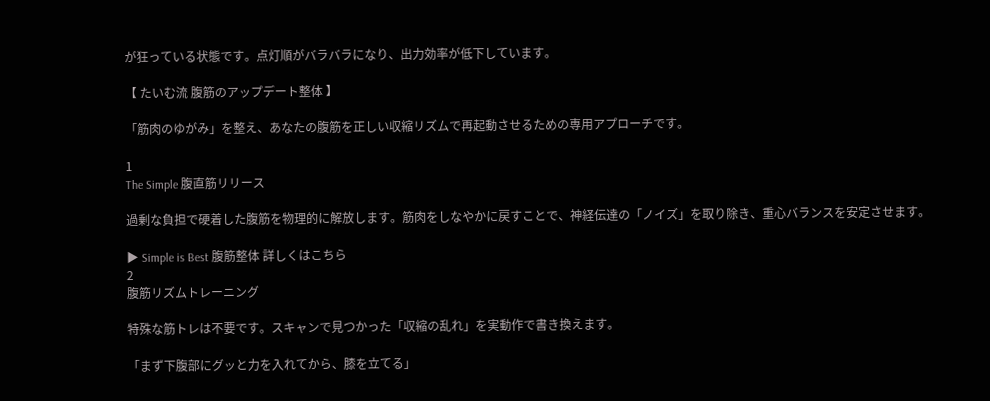が狂っている状態です。点灯順がバラバラになり、出力効率が低下しています。

【 たいむ流 腹筋のアップデート整体 】

「筋肉のゆがみ」を整え、あなたの腹筋を正しい収縮リズムで再起動させるための専用アプローチです。

1
The Simple 腹直筋リリース

過剰な負担で硬着した腹筋を物理的に解放します。筋肉をしなやかに戻すことで、神経伝達の「ノイズ」を取り除き、重心バランスを安定させます。

▶ Simple is Best 腹筋整体 詳しくはこちら
2
腹筋リズムトレーニング

特殊な筋トレは不要です。スキャンで見つかった「収縮の乱れ」を実動作で書き換えます。

「まず下腹部にグッと力を入れてから、膝を立てる」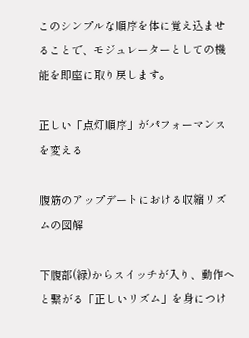このシンプルな順序を体に覚え込ませることで、モジュレーターとしての機能を即座に取り戻します。

正しい「点灯順序」がパフォーマンスを変える

腹筋のアップデートにおける収縮リズムの図解

下腹部(緑)からスイッチが入り、動作へと繋がる「正しいリズム」を身につけ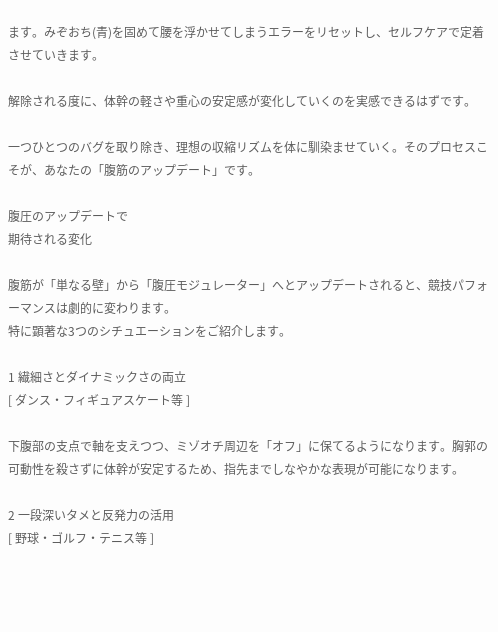ます。みぞおち(青)を固めて腰を浮かせてしまうエラーをリセットし、セルフケアで定着させていきます。

解除される度に、体幹の軽さや重心の安定感が変化していくのを実感できるはずです。

一つひとつのバグを取り除き、理想の収縮リズムを体に馴染ませていく。そのプロセスこそが、あなたの「腹筋のアップデート」です。

腹圧のアップデートで
期待される変化

腹筋が「単なる壁」から「腹圧モジュレーター」へとアップデートされると、競技パフォーマンスは劇的に変わります。
特に顕著な3つのシチュエーションをご紹介します。

1 繊細さとダイナミックさの両立
[ ダンス・フィギュアスケート等 ]

下腹部の支点で軸を支えつつ、ミゾオチ周辺を「オフ」に保てるようになります。胸郭の可動性を殺さずに体幹が安定するため、指先までしなやかな表現が可能になります。

2 一段深いタメと反発力の活用
[ 野球・ゴルフ・テニス等 ]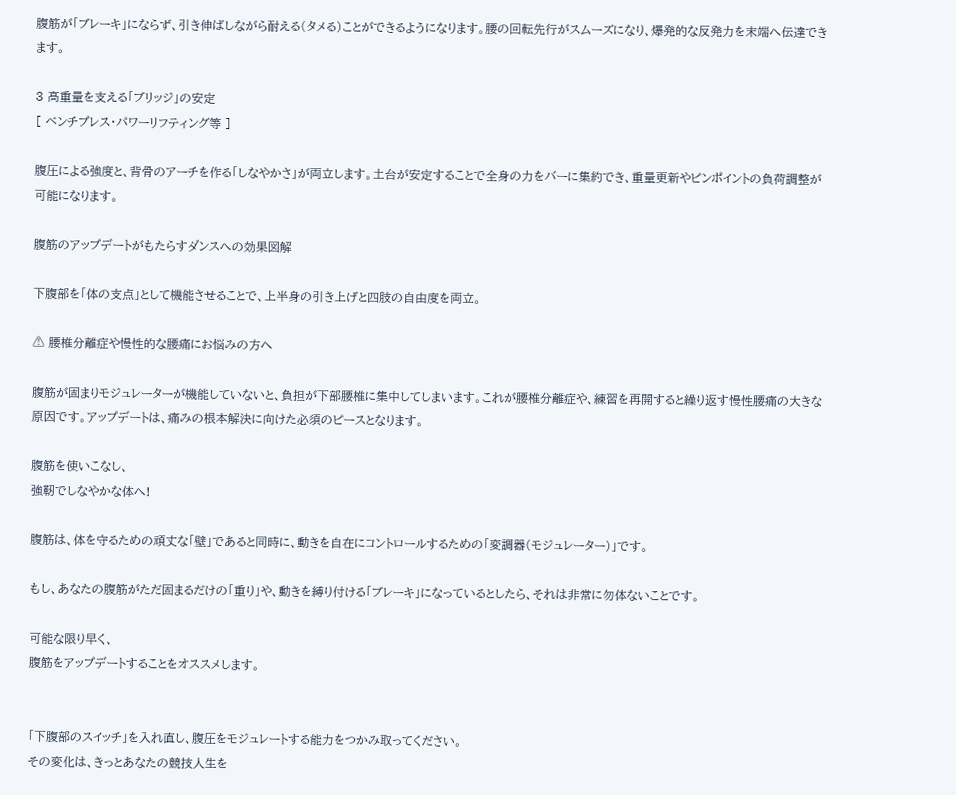腹筋が「ブレーキ」にならず、引き伸ばしながら耐える(タメる)ことができるようになります。腰の回転先行がスムーズになり、爆発的な反発力を末端へ伝達できます。

3 高重量を支える「ブリッジ」の安定
[ ベンチプレス・パワーリフティング等 ]

腹圧による強度と、背骨のアーチを作る「しなやかさ」が両立します。土台が安定することで全身の力をバーに集約でき、重量更新やピンポイントの負荷調整が可能になります。

腹筋のアップデートがもたらすダンスへの効果図解

下腹部を「体の支点」として機能させることで、上半身の引き上げと四肢の自由度を両立。

⚠ 腰椎分離症や慢性的な腰痛にお悩みの方へ

腹筋が固まりモジュレーターが機能していないと、負担が下部腰椎に集中してしまいます。これが腰椎分離症や、練習を再開すると繰り返す慢性腰痛の大きな原因です。アップデートは、痛みの根本解決に向けた必須のピースとなります。

腹筋を使いこなし、
強靭でしなやかな体へ!

腹筋は、体を守るための頑丈な「壁」であると同時に、動きを自在にコントロールするための「変調器(モジュレーター)」です。

もし、あなたの腹筋がただ固まるだけの「重り」や、動きを縛り付ける「ブレーキ」になっているとしたら、それは非常に勿体ないことです。

可能な限り早く、
腹筋をアップデートすることをオススメします。


「下腹部のスイッチ」を入れ直し、腹圧をモジュレートする能力をつかみ取ってください。
その変化は、きっとあなたの競技人生を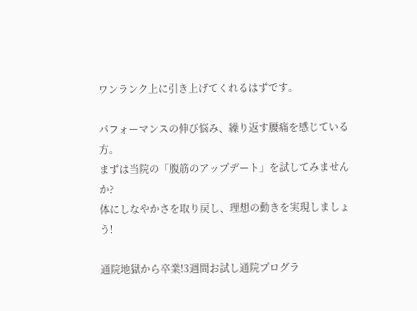ワンランク上に引き上げてくれるはずです。

パフォーマンスの伸び悩み、繰り返す腰痛を感じている方。
まずは当院の「腹筋のアップデート」を試してみませんか?
体にしなやかさを取り戻し、理想の動きを実現しましょう!

通院地獄から卒業!3週間お試し通院プログラ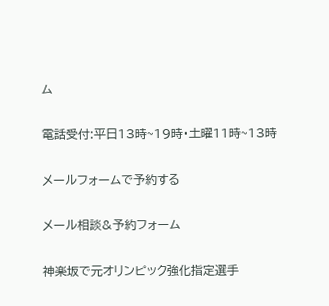ム

電話受付:平日13時~19時・土曜11時~13時

メールフォームで予約する

メール相談&予約フォーム

神楽坂で元オリンピック強化指定選手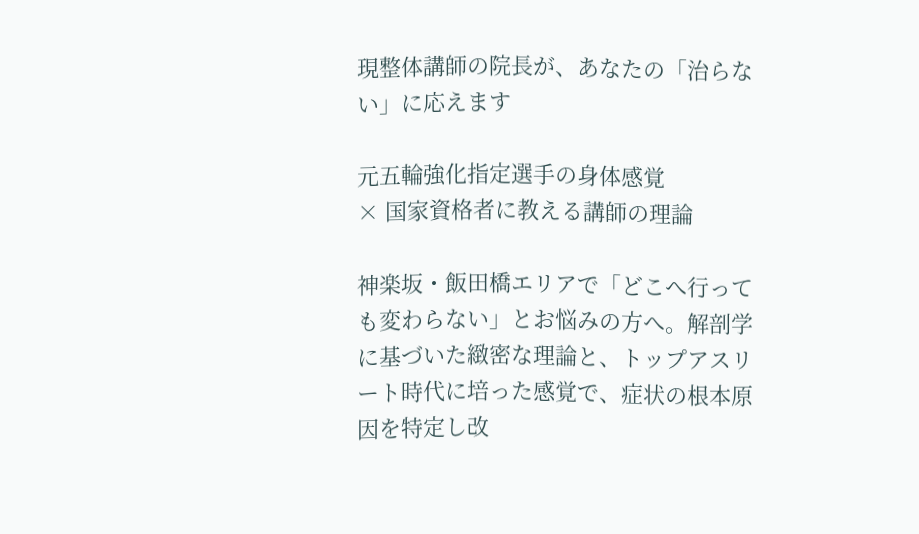現整体講師の院長が、あなたの「治らない」に応えます

元五輪強化指定選手の身体感覚
× 国家資格者に教える講師の理論

神楽坂・飯田橋エリアで「どこへ行っても変わらない」とお悩みの方へ。解剖学に基づいた緻密な理論と、トップアスリート時代に培った感覚で、症状の根本原因を特定し改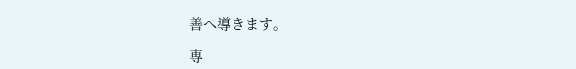善へ導きます。

専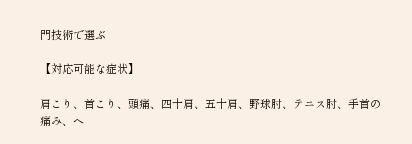門技術で選ぶ

【対応可能な症状】

肩こり、首こり、頭痛、四十肩、五十肩、野球肘、テニス肘、手首の痛み、ヘ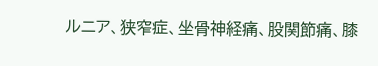ルニア、狭窄症、坐骨神経痛、股関節痛、膝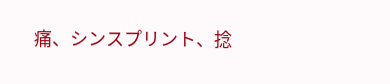痛、シンスプリント、捻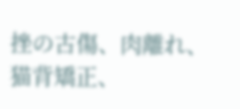挫の古傷、肉離れ、猫背矯正、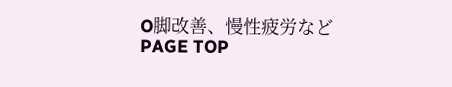O脚改善、慢性疲労など
PAGE TOP